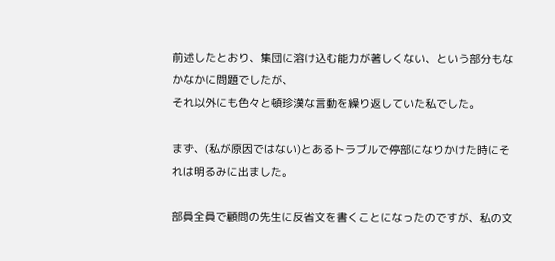前述したとおり、集団に溶け込む能力が著しくない、という部分もなかなかに問題でしたが、
それ以外にも色々と頓珍漢な言動を繰り返していた私でした。

まず、(私が原因ではない)とあるトラブルで停部になりかけた時にそれは明るみに出ました。

部員全員で顧問の先生に反省文を書くことになったのですが、私の文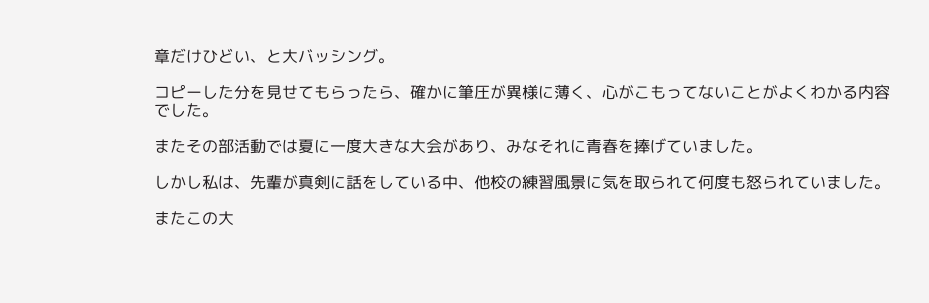章だけひどい、と大バッシング。

コピーした分を見せてもらったら、確かに筆圧が異様に薄く、心がこもってないことがよくわかる内容でした。

またその部活動では夏に一度大きな大会があり、みなそれに青春を捧げていました。

しかし私は、先輩が真剣に話をしている中、他校の練習風景に気を取られて何度も怒られていました。

またこの大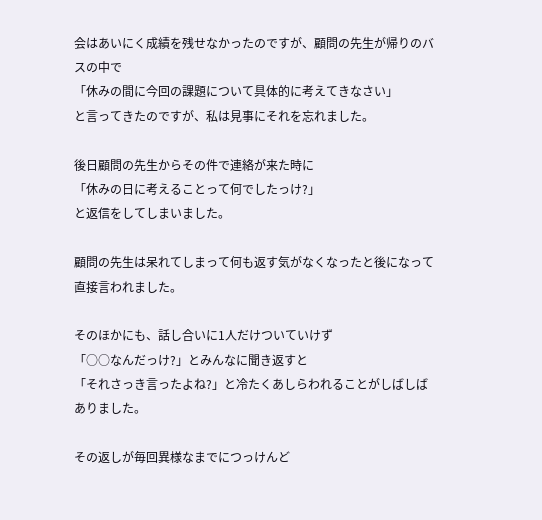会はあいにく成績を残せなかったのですが、顧問の先生が帰りのバスの中で
「休みの間に今回の課題について具体的に考えてきなさい」
と言ってきたのですが、私は見事にそれを忘れました。

後日顧問の先生からその件で連絡が来た時に
「休みの日に考えることって何でしたっけ?」
と返信をしてしまいました。

顧問の先生は呆れてしまって何も返す気がなくなったと後になって直接言われました。

そのほかにも、話し合いに1人だけついていけず
「○○なんだっけ?」とみんなに聞き返すと
「それさっき言ったよね?」と冷たくあしらわれることがしばしばありました。

その返しが毎回異様なまでにつっけんど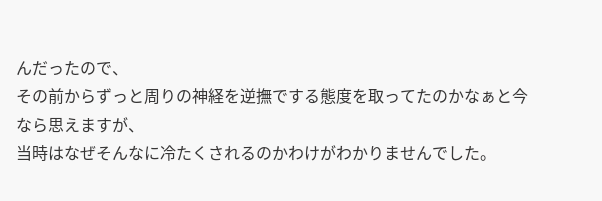んだったので、
その前からずっと周りの神経を逆撫でする態度を取ってたのかなぁと今なら思えますが、
当時はなぜそんなに冷たくされるのかわけがわかりませんでした。